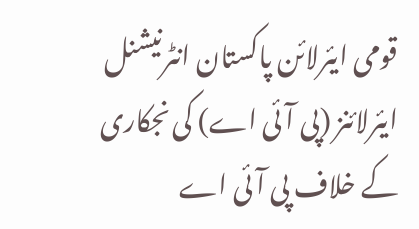قومی ایئرلائن پاکستان انٹرنیشنل ایئرلائنز (پی آئی اے) کی نجکاری کے خلاف پی آئی اے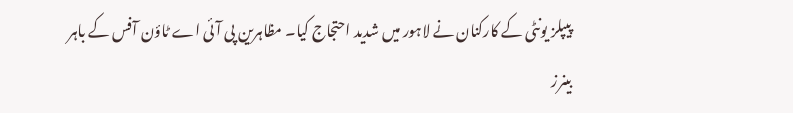پیپلز یونٹی کے کارکنان نے لاہور میں شدید احتجاج کیا۔ مظاہرین پی آئی اے ٹاؤن آفس کے باہر بینرز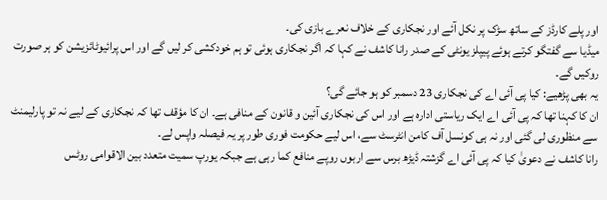اور پلے کارڈز کے ساتھ سڑک پر نکل آئے اور نجکاری کے خلاف نعرے بازی کی۔
میڈیا سے گفتگو کرتے ہوئے پیپلز یونٹی کے صدر رانا کاشف نے کہا کہ اگر نجکاری ہوئی تو ہم خودکشی کر لیں گے اور اس پرائیوٹائزیشن کو ہر صورت روکیں گے۔
یہ بھی پڑھیے: کیا پی آئی اے کی نجکاری 23 دسمبر کو ہو جائے گی؟
ان کا کہنا تھا کہ پی آئی اے ایک ریاستی ادارہ ہے اور اس کی نجکاری آئین و قانون کے منافی ہے۔ ان کا مؤقف تھا کہ نجکاری کے لیے نہ تو پارلیمنٹ سے منظوری لی گئی اور نہ ہی کونسل آف کامن انٹرسٹ سے، اس لیے حکومت فوری طور پر یہ فیصلہ واپس لے۔
رانا کاشف نے دعویٰ کیا کہ پی آئی اے گزشتہ ڈیڑھ برس سے اربوں روپے منافع کما رہی ہے جبکہ یورپ سمیت متعدد بین الاقوامی روٹس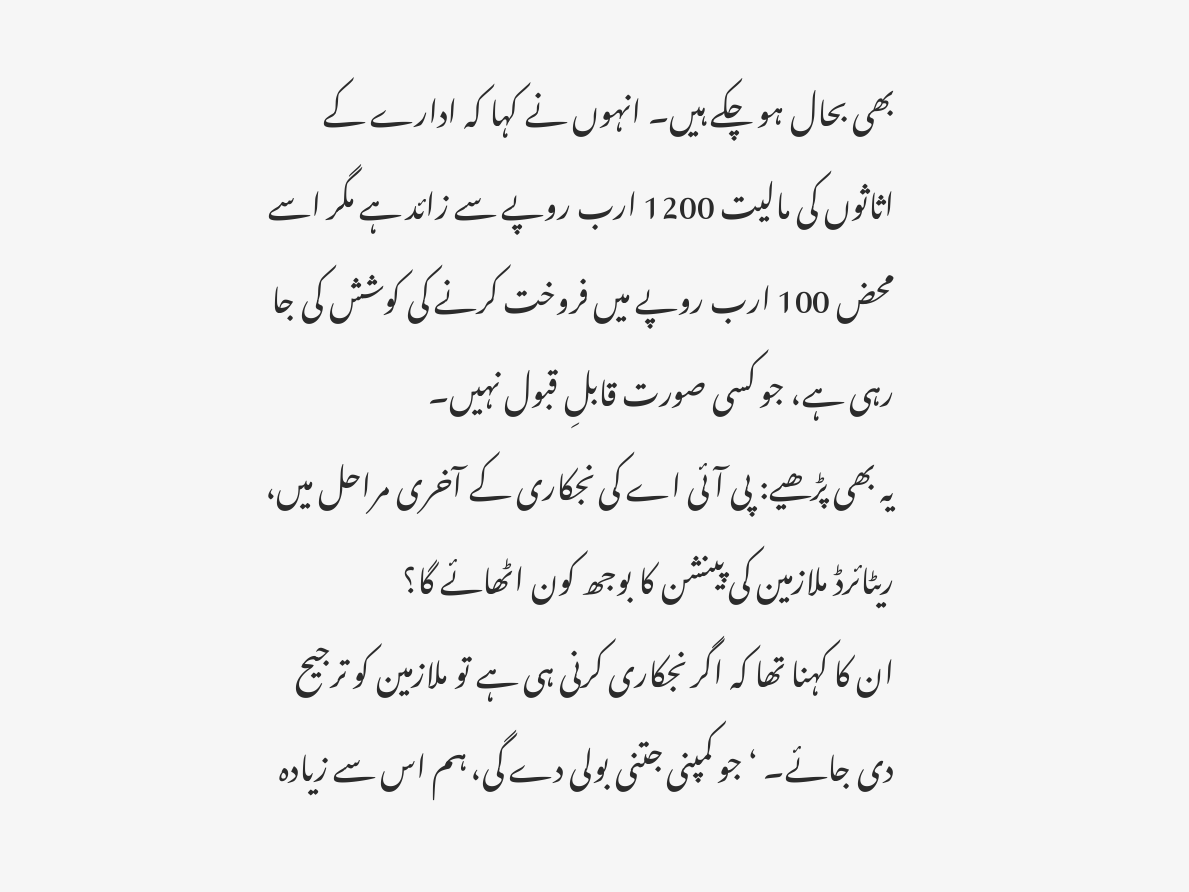بھی بحال ہو چکے ہیں۔ انہوں نے کہا کہ ادارے کے اثاثوں کی مالیت 1200 ارب روپے سے زائد ہے مگر اسے محض 100 ارب روپے میں فروخت کرنے کی کوشش کی جا رہی ہے، جو کسی صورت قابلِ قبول نہیں۔
یہ بھی پڑھیے: پی آئی اے کی نجکاری کے آخری مراحل میں، ریٹائرڈ ملازمین کی پینشن کا بوجھ کون اٹھائے گا؟
ان کا کہنا تھا کہ اگر نجکاری کرنی ہی ہے تو ملازمین کو ترجیح دی جائے۔ ‘جو کمپنی جتنی بولی دے گی، ہم اس سے زیادہ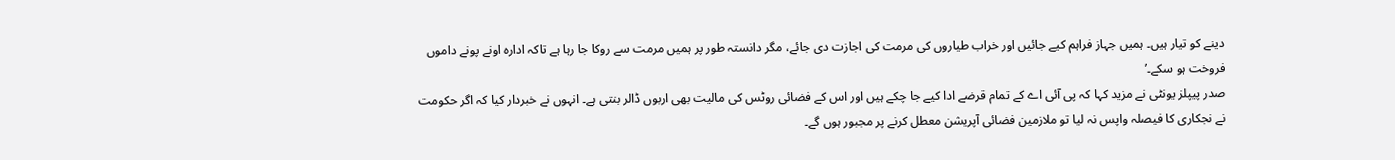دینے کو تیار ہیں۔ ہمیں جہاز فراہم کیے جائیں اور خراب طیاروں کی مرمت کی اجازت دی جائے، مگر دانستہ طور پر ہمیں مرمت سے روکا جا رہا ہے تاکہ ادارہ اونے پونے داموں فروخت ہو سکے۔’
صدر پیپلز یونٹی نے مزید کہا کہ پی آئی اے کے تمام قرضے ادا کیے جا چکے ہیں اور اس کے فضائی روٹس کی مالیت بھی اربوں ڈالر بنتی ہے۔ انہوں نے خبردار کیا کہ اگر حکومت نے نجکاری کا فیصلہ واپس نہ لیا تو ملازمین فضائی آپریشن معطل کرنے پر مجبور ہوں گے۔